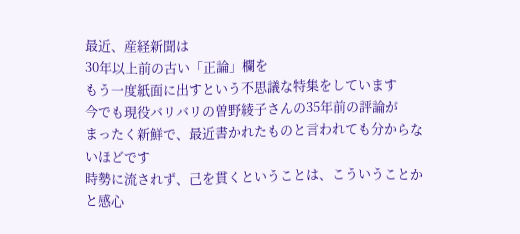最近、産経新聞は
30年以上前の古い「正論」欄を
もう一度紙面に出すという不思議な特集をしています
今でも現役バリバリの曽野綾子さんの35年前の評論が
まったく新鮮で、最近書かれたものと言われても分からないほどです
時勢に流されず、己を貫くということは、こういうことかと感心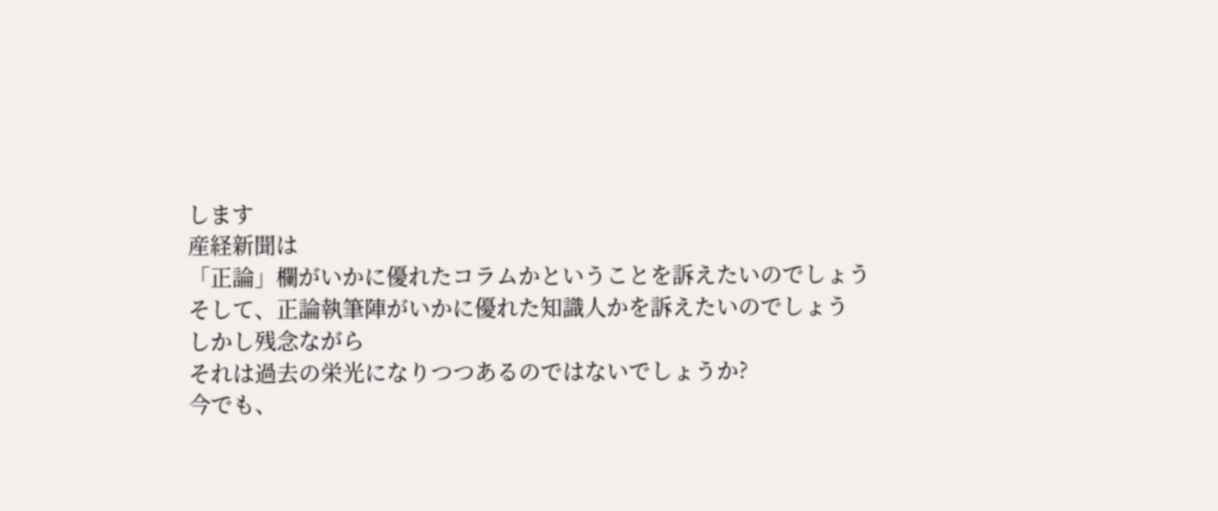します
産経新聞は
「正論」欄がいかに優れたコラムかということを訴えたいのでしょう
そして、正論執筆陣がいかに優れた知識人かを訴えたいのでしょう
しかし残念ながら
それは過去の栄光になりつつあるのではないでしょうか?
今でも、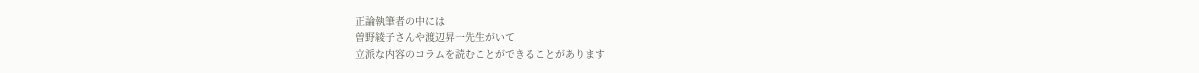正論執筆者の中には
曽野綾子さんや渡辺昇一先生がいて
立派な内容のコラムを読むことができることがあります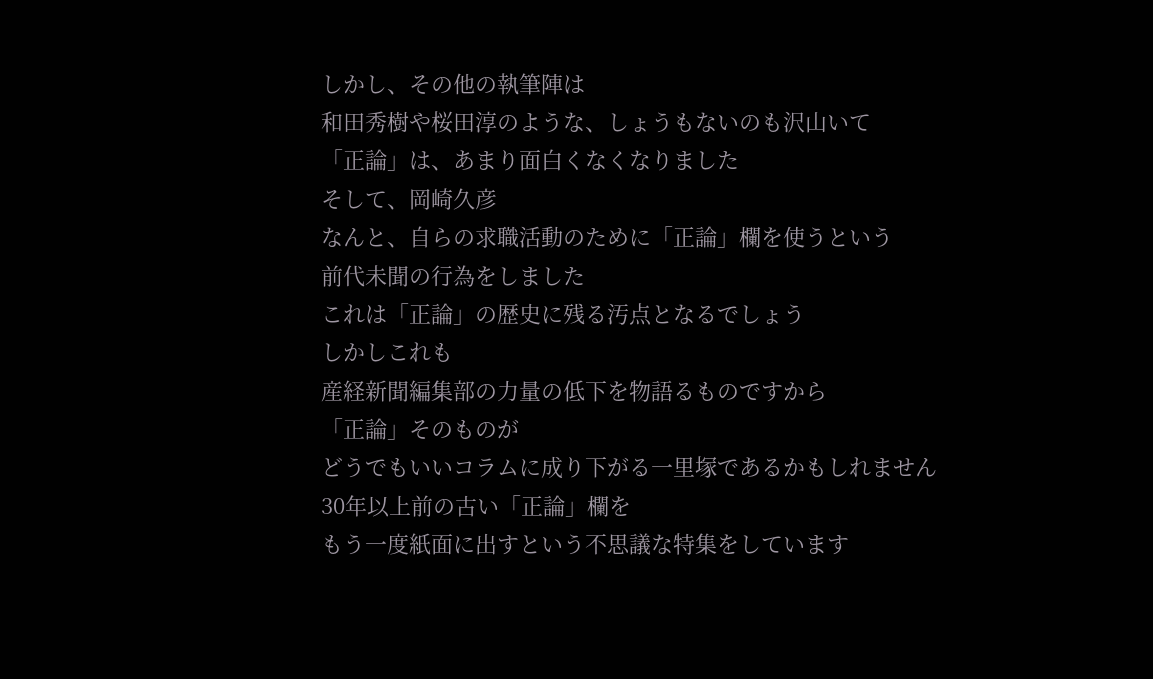しかし、その他の執筆陣は
和田秀樹や桜田淳のような、しょうもないのも沢山いて
「正論」は、あまり面白くなくなりました
そして、岡崎久彦
なんと、自らの求職活動のために「正論」欄を使うという
前代未聞の行為をしました
これは「正論」の歴史に残る汚点となるでしょう
しかしこれも
産経新聞編集部の力量の低下を物語るものですから
「正論」そのものが
どうでもいいコラムに成り下がる一里塚であるかもしれません
30年以上前の古い「正論」欄を
もう一度紙面に出すという不思議な特集をしています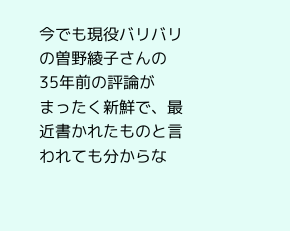今でも現役バリバリの曽野綾子さんの35年前の評論が
まったく新鮮で、最近書かれたものと言われても分からな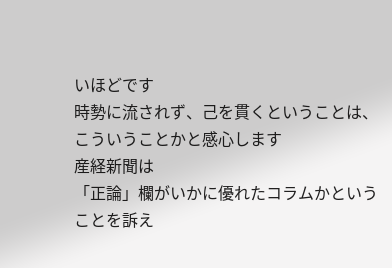いほどです
時勢に流されず、己を貫くということは、こういうことかと感心します
産経新聞は
「正論」欄がいかに優れたコラムかということを訴え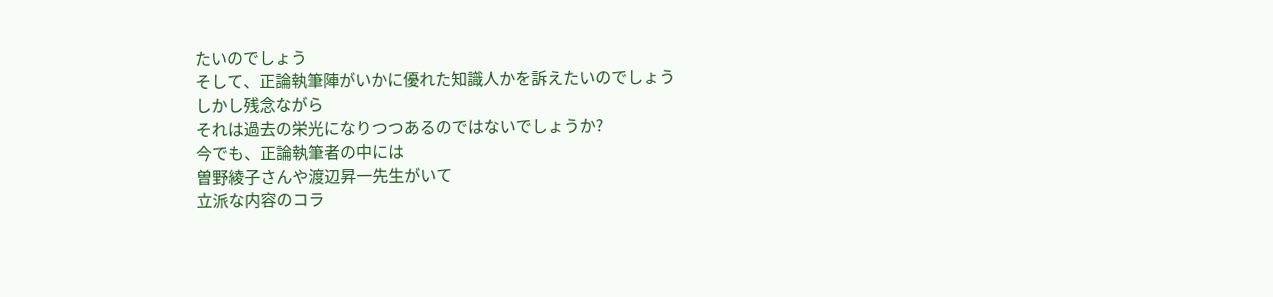たいのでしょう
そして、正論執筆陣がいかに優れた知識人かを訴えたいのでしょう
しかし残念ながら
それは過去の栄光になりつつあるのではないでしょうか?
今でも、正論執筆者の中には
曽野綾子さんや渡辺昇一先生がいて
立派な内容のコラ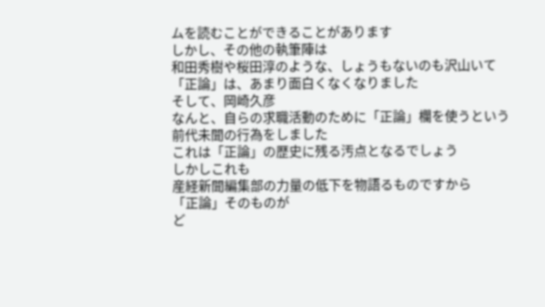ムを読むことができることがあります
しかし、その他の執筆陣は
和田秀樹や桜田淳のような、しょうもないのも沢山いて
「正論」は、あまり面白くなくなりました
そして、岡崎久彦
なんと、自らの求職活動のために「正論」欄を使うという
前代未聞の行為をしました
これは「正論」の歴史に残る汚点となるでしょう
しかしこれも
産経新聞編集部の力量の低下を物語るものですから
「正論」そのものが
ど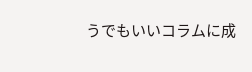うでもいいコラムに成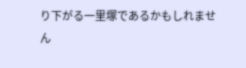り下がる一里塚であるかもしれません